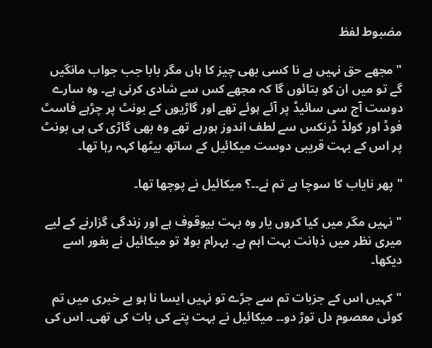مضبوط لفظ

"مجھے حق نہیں ہے نا کسی بھی چیز کا ہاں مگر بابا جب جواب مانگیں گے تو میں ان کو بتائوں گا کہ مجھے کس سے شادی کرنی ہے۔ وہ سارے دوست آج سی سائیڈ پر آئے ہوئے تھے اور گاڑیوں کے بونٹ پر چڑہے فاسٹ فوڈ اور کولڈ ڈرنکس سے لطف اندوز ہورہے تھے وہ بھی گاڑی کی ہی بونٹ پر اس کے بہت قریبی دوست میکائیل کے ساتھ بیٹھا کہہ رہا تھا۔

"پھر نایاب کا سوچا ہے تم نے۔۔؟ میکائیل نے پوچھا تھا۔

"نہیں مگر میں کیا کروں یار وہ بہت بیوقوف ہے اور زندگی گزارنے کے لیے میری نظر میں ذہانت بہت اہم ہے۔ بہرام بولا تو میکائیل نے بغور اسے دیکھا۔

"کہیں اس کے جزبات تم سے جڑے تو نہیں ایسا نا ہو بے خبری میں تم کوئی معصوم دل توڑ دو۔۔ میکائیل نے بہت پتے کی بات کی تھی۔ اس کی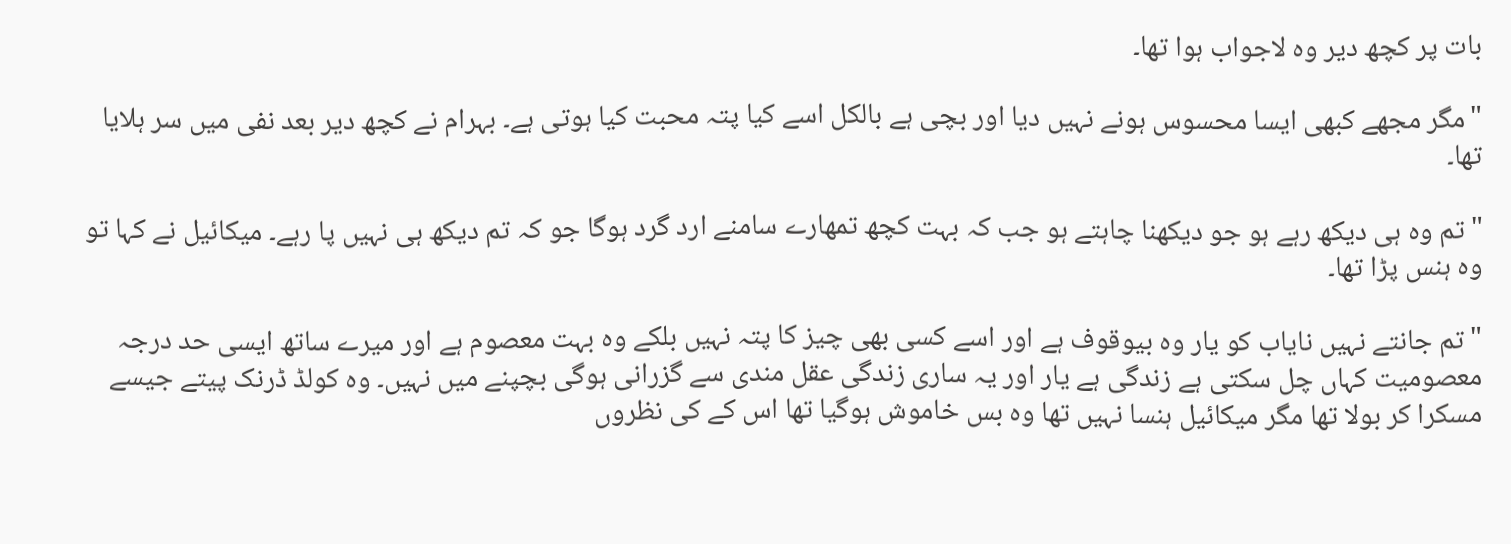بات پر کچھ دیر وہ لاجواب ہوا تھا۔

"مگر مجھے کبھی ایسا محسوس ہونے نہیں دیا اور بچی ہے بالکل اسے کیا پتہ محبت کیا ہوتی ہے۔ بہرام نے کچھ دیر بعد نفی میں سر ہلایا تھا۔

"تم وہ ہی دیکھ رہے ہو جو دیکھنا چاہتے ہو جب کہ بہت کچھ تمھارے سامنے ارد گرد ہوگا جو کہ تم دیکھ ہی نہیں پا رہے۔ میکائیل نے کہا تو وہ ہنس پڑا تھا۔

"تم جانتے نہیں نایاب کو یار وہ بیوقوف ہے اور اسے کسی بھی چیز کا پتہ نہیں بلکے وہ بہت معصوم ہے اور میرے ساتھ ایسی حد درجہ معصومیت کہاں چل سکتی ہے زندگی ہے یار اور یہ ساری زندگی عقل مندی سے گزرانی ہوگی بچپنے میں نہیں۔ وہ کولڈ ڈرنک پیتے جیسے مسکرا کر بولا تھا مگر میکائیل ہنسا نہیں تھا وہ بس خاموش ہوگیا تھا اس کے کی نظروں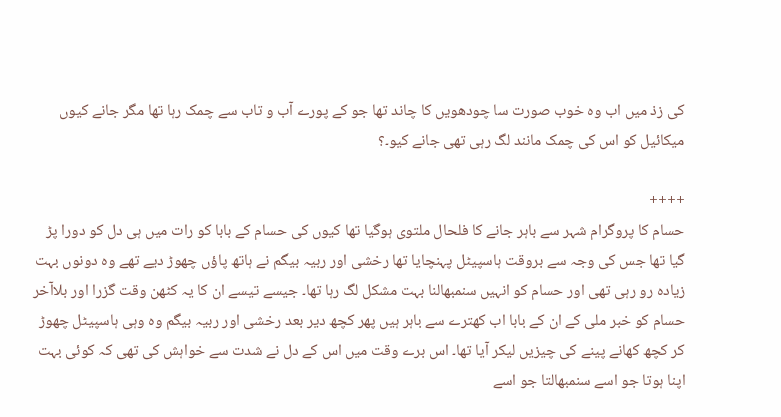کی زذ میں اب وہ خوب صورت سا چودھویں کا چاند تھا جو کے پورے آب و تاب سے چمک رہا تھا مگر جانے کیوں میکائیل کو اس کی چمک مانند لگ رہی تھی جانے کیو۔؟

++++
حسام کا پروگرام شہر سے باہر جانے کا فلحال ملتوی ہوگیا تھا کیوں کی حسام کے بابا کو رات میں ہی دل کو دورا پڑ گیا تھا جس کی وجہ سے بروقت ہاسپیٹل پہنچایا تھا رخشی اور ربیہ بیگم نے ہاتھ پاؤں چھوڑ دیے تھے وہ دونوں بہت زیادہ رو رہی تھی اور حسام کو انہیں سنمبھالنا بہت مشکل لگ رہا تھا۔ جیسے تیسے ان کا یہ کٹھن وقت گزرا اور بلاآخر حسام کو خبر ملی کے ان کے بابا اب کھترے سے باہر ہیں پھر کچھ دیر بعد رخشی اور ربیہ بیگم وہ وہی ہاسپیٹل چھوڑ کر کچھ کھانے پینے کی چیزیں لیکر آیا تھا۔ اس برے وقت میں اس کے دل نے شدت سے خواہش کی تھی کہ کوئی بہت اپنا ہوتا جو اسے سنمبھالتا جو اسے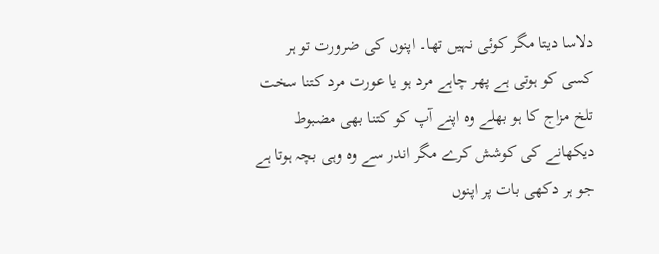دلاسا دیتا مگر کوئی نہیں تھا۔ اپنوں کی ضرورت تو ہر کسی کو ہوتی ہے پھر چاہے مرد ہو یا عورت مرد کتنا سخت تلخ مزاج کا ہو بھلے وہ اپنے آپ کو کتنا بھی مضبوط دیکھانے کی کوشش کرے مگر اندر سے وہ وہی بچہ ہوتا ہے جو ہر دکھی بات پر اپنوں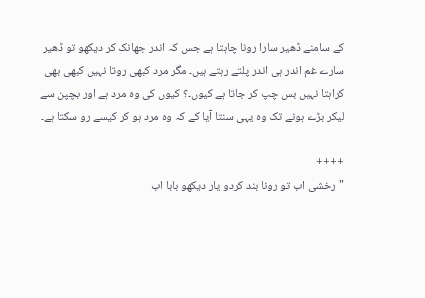کے سامنے ڈھیر سارا رونا چاہتا ہے جس کہ اندر جھانک کر دیکھو تو ڈھیر سارے غم اندر ہی اندر پلتے رہتے ہیں۔ مگر مرد کبھی روتا نہیں کبھی بھی کراہتا نہیں بس چپ کر جاتا ہے کیوں۔؟ کیوں کی وہ مرد ہے اور بچپن سے لیکر بڑے ہونے تک وہ یہی سنتا آیا کے کہ وہ مرد ہو کر کیسے رو سکتا ہے۔

++++
"رخشی اب تو رونا بند کردو یار دیکھو بابا اب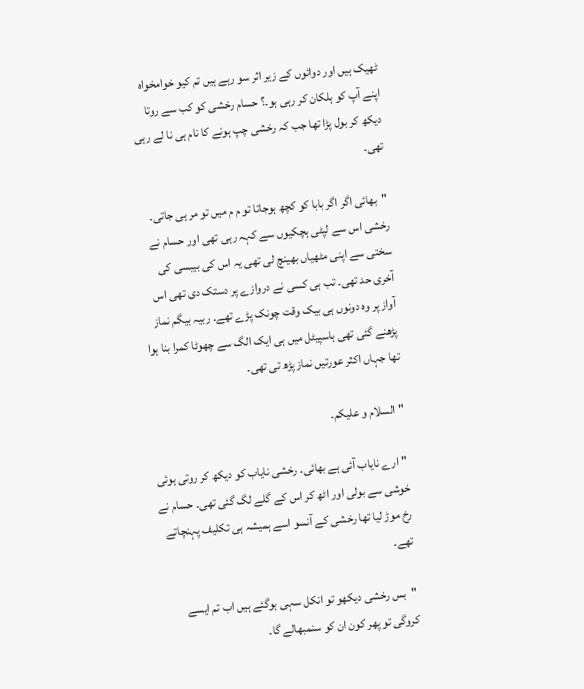ٹھیک ہیں اور دوائوں کے زیر اثر سو رہے ہیں تم کیو خوامخواہ اپنے آپ کو ہلکان کر رہی ہو۔؟ حسام رخشی کو کب سے روتا دیکھ کر بول پڑا تھا جب کہ رخشی چپ ہونے کا نام ہی نا لے رہی تھی۔

"بھائی اگر اگر بابا کو کچھ ہوجاتا تو م م میں تو مر ہی جاتی۔ رخشی اس سے لپٹی ہچکیوں سے کہہ رہی تھی اور حسام نے سختی سے اپنی مٹھیاں بھینچ لی تھی یہ اس کی بیبسی کی آخری حد تھی۔ تب ہی کسی نے دروازے پر دستک دی تھی اس آواز پر وہ دونوں ہی بیک وقت چونک پڑے تھے۔ ربیہ بیگم نماز پڑھنے گئی تھی ہاسپیٹل میں ہی ایک الگ سے چھوٹا کمرا بنا ہوا تھا جہاں اکثر عورتیں نماز پڑھ تی تھی۔

"السلام و علیکم۔

"ارے نایاب آئی ہے بھائی۔ رخشی نایاب کو دیکھ کر روتی ہوئی خوشی سے بولی اور اٹھ کر اس کے گلے لگ گئی تھی۔ حسام نے رخ موڑ لیا تھا رخشی کے آنسو اسے ہمیشہ ہی تکلیف پہنچاتے تھے۔

"بس رخشی دیکھو تو انکل سہی ہوگئے ہیں اب تم ایسے کروگی تو پھر کون ان کو سنمبھالے گا۔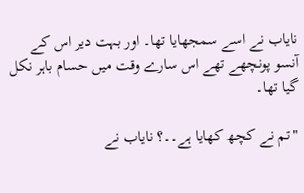نایاب نے اسے سمجھایا تھا۔ اور بہت دیر اس کے آنسو پونچھے تھے اس سارے وقت میں حسام باہر نکل گیا تھا۔

"تم نے کچھ کھایا ہے۔۔؟ نایاب نے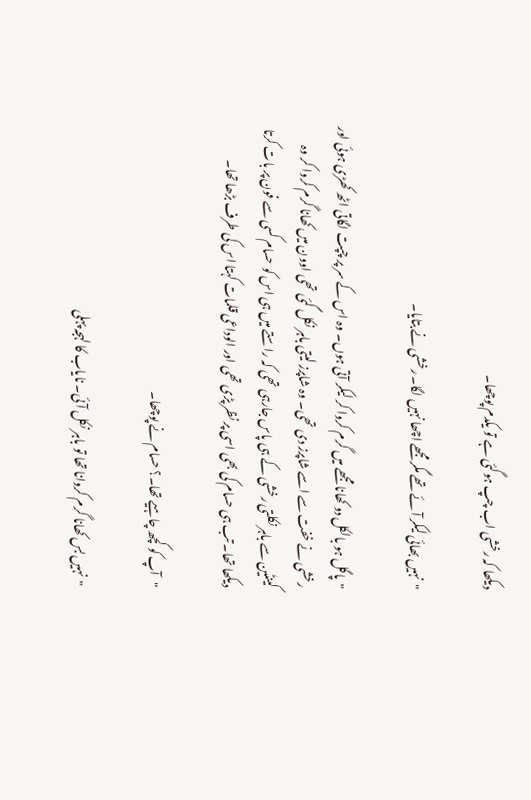دیکھا کہ رخشی اب چپ ہوگئی ہے تو یکدم پوچھا۔

"نہیں بھائی لیکر آئے تھے مگر مجھے اچھا نہیں لگا۔ رخشی نے بتایا۔

"پاگل ہو بالکل دو کھانا مجھے میں گرم کروا کر لیکر آتی ہوں۔ وہ اس کے سر پر چپت لگاتی اٹھ کھڑی ہوئی اور رخشی نے خفت سے اسے شاپرز دی تھی۔ وہ شاپرز لیتی باہر نکل گئی تھی اوون میں کھانا گرم کروا کر وہ کینٹین سے باہر نکلتی رخشی کے ہی پاس جارہی تھی کہ راستے میں ہی اس کو حسام کسی سے فون پر بات کرتا دیکھا تھا۔ تب ہی حسام کی بھی اسی پر نظر پڑی تھی اور الوداعی قلمات کہتا اس کی طرف بڑھا تھا۔

"آپ کو کچھ چاہیے تھا۔؟ حسام نے پوچھا۔

"نہیں بس کھانا گرم کروانا تھا تو باہر نکل آئی۔ نایاب کا لہجہ پہلی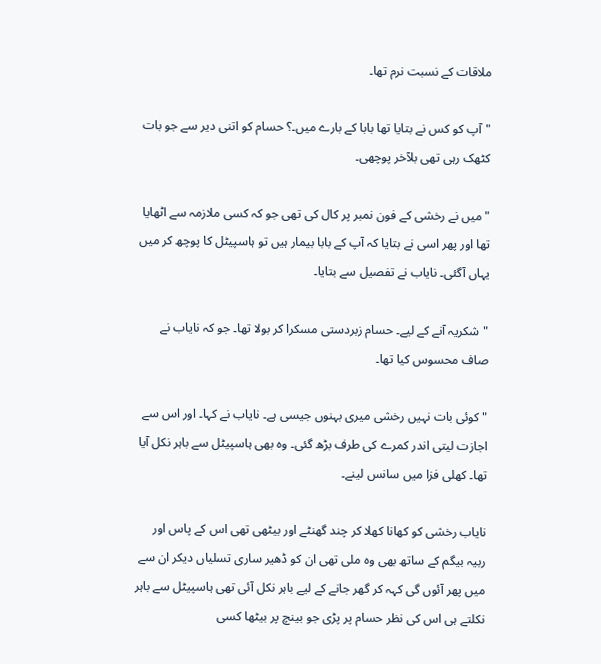ملاقات کے نسبت نرم تھا۔

"آپ کو کس نے بتایا تھا بابا کے بارے میں۔؟ حسام کو اتنی دیر سے جو بات کٹھک رہی تھی بلآخر پوچھی۔

"میں نے رخشی کے فون نمبر پر کال کی تھی جو کہ کسی ملازمہ سے اٹھایا تھا اور پھر اسی نے بتایا کہ آپ کے بابا بیمار ہیں تو ہاسپیٹل کا پوچھ کر میں یہاں آگئی۔ نایاب نے تفصیل سے بتایا۔

"شکریہ آنے کے لیے۔ حسام زبردستی مسکرا کر بولا تھا۔ جو کہ نایاب نے صاف محسوس کیا تھا۔

"کوئی بات نہیں رخشی میری بہنوں جیسی ہے۔ نایاب نے کہا۔ اور اس سے اجازت لیتی اندر کمرے کی طرف بڑھ گئی۔ وہ بھی ہاسپیٹل سے باہر نکل آیا تھا۔ کھلی فزا میں سانس لینے۔

نایاب رخشی کو کھانا کھلا کر چند گھنٹے اور بیٹھی تھی اس کے پاس اور ربیہ بیگم کے ساتھ بھی وہ ملی تھی ان کو ڈھیر ساری تسلیاں دیکر ان سے میں پھر آئوں گی کہہ کر گھر جانے کے لیے باہر نکل آئی تھی ہاسپیٹل سے باہر نکلتے ہی اس کی نظر حسام پر پڑی جو بینچ پر بیٹھا کسی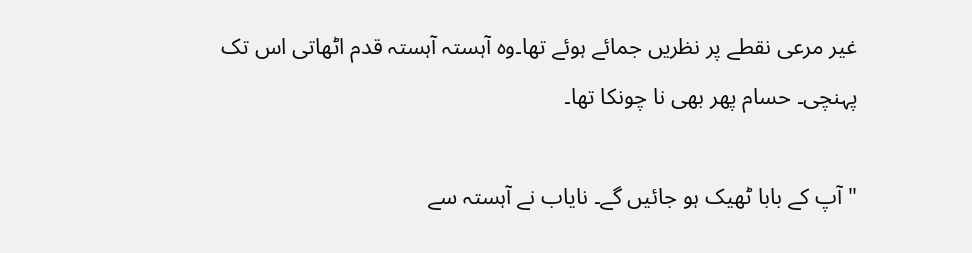غیر مرعی نقطے پر نظریں جمائے ہوئے تھا۔وہ آہستہ آہستہ قدم اٹھاتی اس تک پہنچی۔ حسام پھر بھی نا چونکا تھا۔

"آپ کے بابا ٹھیک ہو جائیں گے۔ نایاب نے آہستہ سے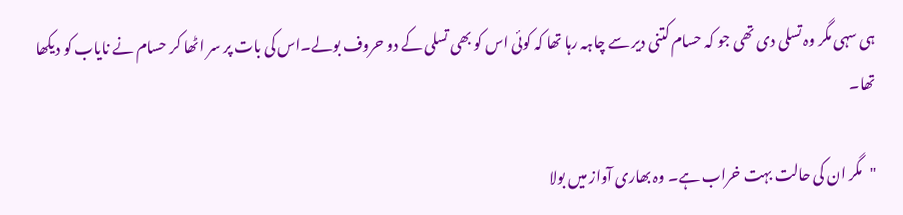ہی سہی مگر وہ تسلی دی تھی جو کہ حسام کتنی دیر سے چاہہ رہا تھا کہ کوئی اس کو بھی تسلی کے دو حروف بولے۔اس کی بات پر سر اٹھا کر حسام نے نایاب کو دیکھا تھا۔

"مگر ان کی حالت بہت خراب ہے۔ وہ بھاری آواز میں بولا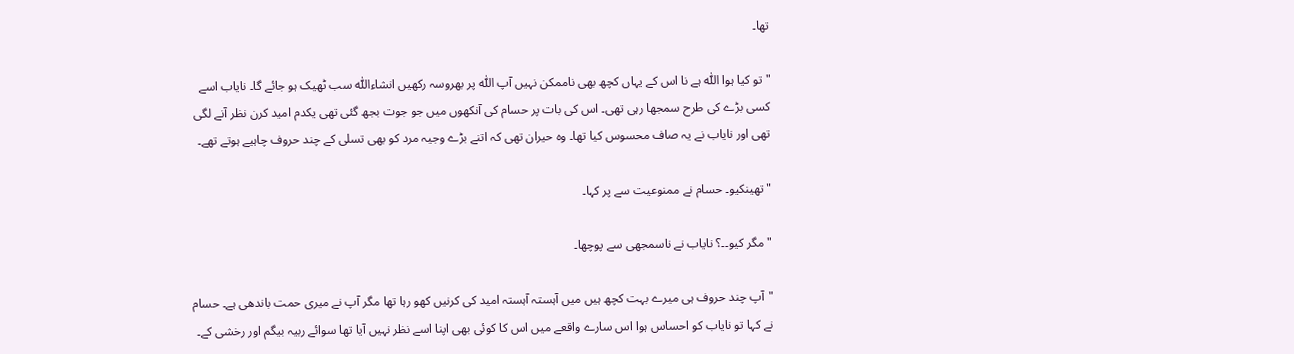تھا۔

"تو کیا ہوا اللّٰہ ہے نا اس کے یہاں کچھ بھی ناممکن نہیں آپ اللّٰہ پر بھروسہ رکھیں انشاءاللّٰہ سب ٹھیک ہو جائے گا۔ نایاب اسے کسی بڑے کی طرح سمجھا رہی تھی۔ اس کی بات پر حسام کی آنکھوں میں جو جوت بجھ گئی تھی یکدم امید کرن نظر آنے لگی تھی اور نایاب نے یہ صاف محسوس کیا تھا۔ وہ حیران تھی کہ اتنے بڑے وجیہ مرد کو بھی تسلی کے چند حروف چاہیے ہوتے تھے۔

"تھینکیو۔ حسام نے ممنوعیت سے پر کہا۔

"مگر کیو۔۔؟ نایاب نے ناسمجھی سے پوچھا۔

"آپ چند حروف ہی میرے بہت کچھ ہیں میں آہستہ آہستہ امید کی کرنیں کھو رہا تھا مگر آپ نے میری حمت باندھی ہے۔ حسام نے کہا تو نایاب کو احساس ہوا اس سارے واقعے میں اس کا کوئی بھی اپنا اسے نظر نہیں آیا تھا سوائے ربیہ بیگم اور رخشی کے۔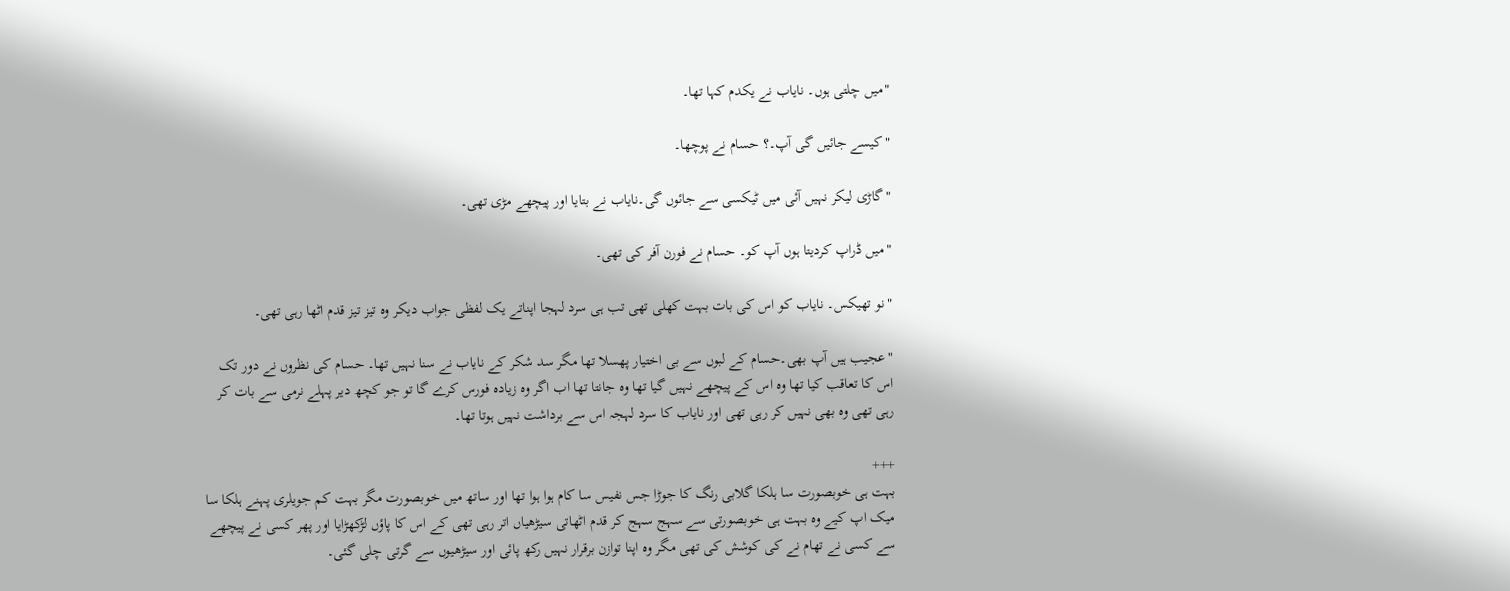"میں چلتی ہوں۔ نایاب نے یکدم کہا تھا۔

"کیسے جائیں گی آپ۔؟ حسام نے پوچھا۔

"گاڑی لیکر نہیں آئی میں ٹیکسی سے جائوں گی۔نایاب نے بتایا اور پیچھے مڑی تھی۔

"میں ڈراپ کردیتا ہوں آپ کو۔ حسام نے فورن آفر کی تھی۔

"نو تھیکس۔ نایاب کو اس کی بات بہت کھلی تھی تب ہی سرد لہجا اپناتے یک لفظی جواب دیکر وہ تیز تیز قدم اٹھا رہی تھی۔

"عجیب ہیں آپ بھی۔حسام کے لبوں سے بی اختیار پھسلا تھا مگر سد شکر کے نایاب نے سنا نہیں تھا۔ حسام کی نظروں نے دور تک اس کا تعاقب کیا تھا وہ اس کے پیچھے نہیں گیا تھا وہ جانتا تھا اب اگر وہ زیادہ فورس کرے گا تو جو کچھ دیر پہلے نرمی سے بات کر رہی تھی وہ بھی نہیں کر رہی تھی اور نایاب کا سرد لہجہ اس سے برداشت نہیں ہوتا تھا۔

+++
بہت ہی خوبصورت سا ہلکا گلابی رنگ کا جوڑا جس نفیس سا کام ہوا ہوا تھا اور ساتھ میں خوبصورت مگر بہت کم جویلری پہنے ہلکا سا میک اپ کیے وہ بہت ہی خوبصورتی سے سہج سہج کر قدم اٹھاتی سیڑھیاں اتر رہی تھی کے اس کا پاؤں لڑکھڑایا اور پھر کسی نے پیچھے سے کسی نے تھام نے کی کوشش کی تھی مگر وہ اپنا توازن برقرار نہیں رکھ پائی اور سیڑھیوں سے گرتی چلی گئی۔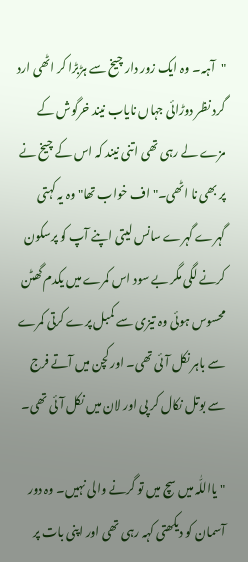"آہہ۔ وہ ایک زور دار چیخ سے ہڑبڑا کر اٹھی ارد گرد نظر دوڑائی جہاں نایاب نیند خرگوش کے مزے لے رہی تھی اتنی نیند کہ اس کے چیخ نے پر بھی نا اٹھی۔"اف خواب تھا" وہ یہ کہتی گہرے گہرے سانس لیتی اپنے آپ کو پرسکون کرنے لگی مگر بے سود اس کمرے میں یکدم گھٹن محسوس ہوئی وہ تیزی سے کمبل پرے کرتی کمرے سے باہر نکل آئی تھی۔ اور کچن میں آتے فرج سے بوتل نکال کر پی اور لان میں نکل آئی تھی۔

"یااللّٰہ میں سچ میں تو گرنے والی نہیں۔ وہ دور آسمان کو دیکھتی کہہ رہی تھی اور اپنی بات پر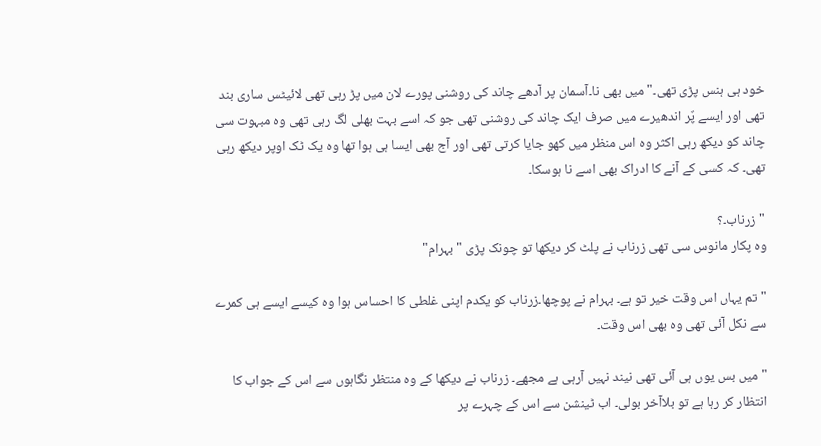خود ہی ہنس پڑی تھی۔"میں بھی نا۔آسمان پر آدھے چاند کی روشنی پورے لان میں پڑ رہی تھی لائیٹس ساری بند تھی اور ایسے پٌر اندھیرے میں صرف ایک چاند کی روشنی تھی جو کہ اسے بہت بھلی لگ رہی تھی وہ مبہوت سی چاند کو دیکھ رہی اکثر وہ اس منظر میں کھو جایا کرتی تھی اور آج بھی ایسا ہی ہوا تھا وہ یک ٹک اوپر دیکھ رہی تھی۔ کہ کسی کے آنے کا ادراک بھی اسے نا ہوسکا۔

"زرناب۔؟
وہ پکار مانوس سی تھی زرناب نے پلٹ کر دیکھا تو چونک پڑی "بہرام"

"تم یہاں اس وقت خیر تو ہے۔ بہرام نے پوچھا۔زرناب کو یکدم اپنی غلطی کا احساس ہوا وہ کیسے ایسے ہی کمرے سے نکل آئی تھی وہ بھی اس وقت۔

"میں بس یوں ہی آئی تھی نیند نہیں آرہی ہے مجھے۔ زرناب نے دیکھا کے وہ منتظر نگاہوں سے اس کے جواب کا انتظار کر رہا ہے تو بلاآخر بولی۔ اب ٹینشن سے اس کے چہرے پر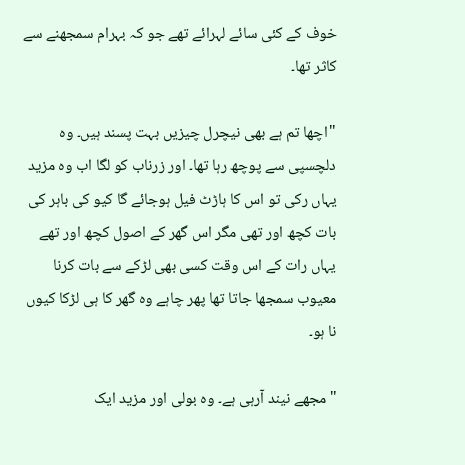خوف کے کئی سائے لہرائے تھے جو کہ بہرام سمجھنے سے کاثر تھا۔

"اچھا تم ہے بھی نیچرل چیزیں بہت پسند ہیں۔ وہ دلچسپی سے پوچھ رہا تھا۔ اور زرناب کو لگا اب وہ مزید یہاں رکی تو اس کا ہاڑٹ فیل ہوجائے گا کیو کی باہر کی بات کچھ اور تھی مگر اس گھر کے اصول کچھ اور تھے یہاں رات کے اس وقت کسی بھی لڑکے سے بات کرنا معیوب سمجھا جاتا تھا پھر چاہے وہ گھر کا ہی لڑکا کیوں نا ہو۔

"مجھے نیند آرہی ہے۔ وہ بولی اور مزید ایک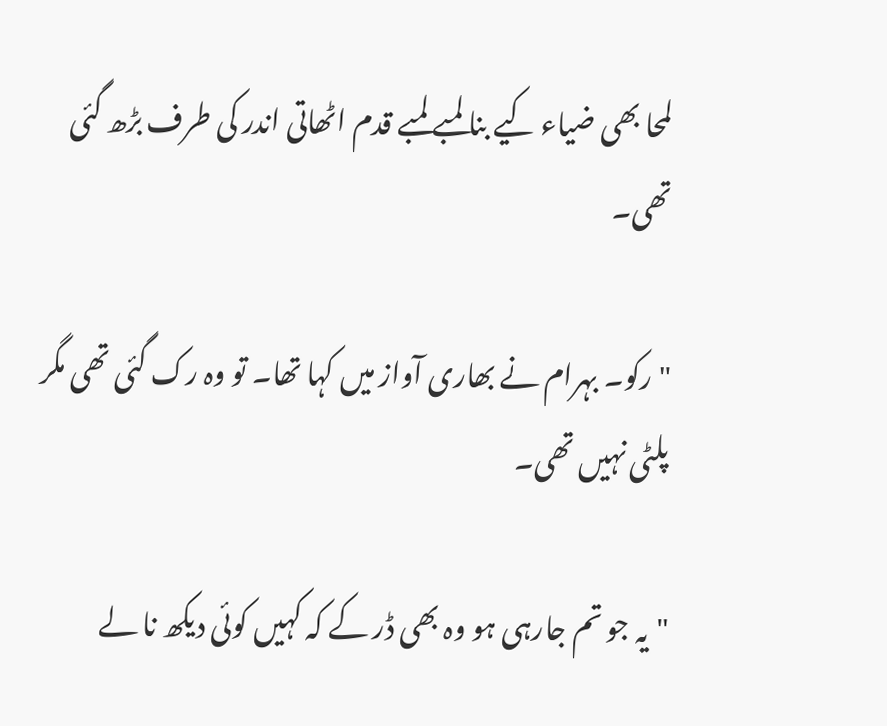لمحا بھی ضیاء کیے بنا لمبے لمبے قدم اٹھاتی اندر کی طرف بڑھ گئی تھی۔

"رکو۔ بہرام نے بھاری آواز میں کہا تھا۔ تو وہ رک گئی تھی مگر پلٹی نہیں تھی۔

"یہ جو تم جارہی ہو وہ بھی ڈر کے کہ کہیں کوئی دیکھ نا لے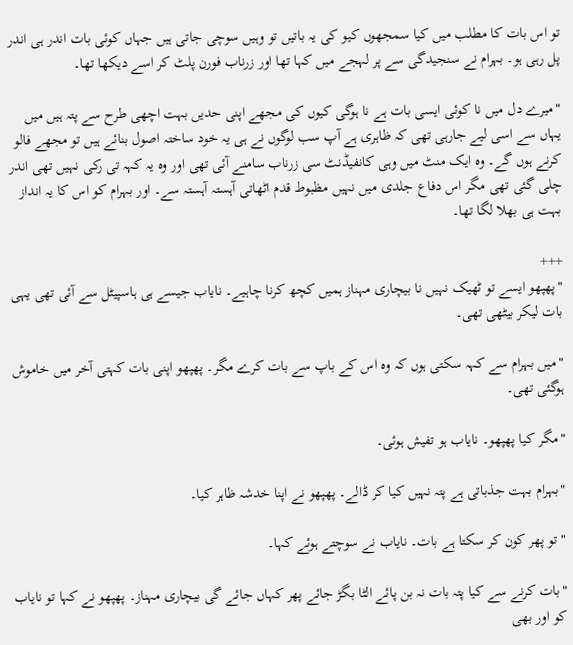تو اس بات کا مطلب میں کیا سمجھوں کیو کی یہ باتیں تو وہیں سوچی جاتی ہیں جہاں کوئی بات اندر ہی اندر پل رہی ہو۔ بہرام نے سنجیدگی سے پر لہجے میں کہا تھا اور زرناب فورن پلٹ کر اسے دیکھا تھا۔

"میرے دل میں نا کوئی ایسی بات ہے نا ہوگی کیوں کی مجھے اپنی حدیں بہت اچھی طرح سے پتہ ہیں میں یہاں سے اسی لیے جارہی تھی کہ ظاہری ہے آپ سب لوگوں نے ہی یہ خود ساختہ اصول بنائے ہیں تو مجھے فالو کرنے ہوں گے۔ وہ ایک منٹ میں وہی کانفیڈنٹ سی زرناب سامنے آئی تھی اور وہ یہ کہہ تی رکی نہیں تھی اندر چلی گئی تھی مگر اس دفاع جلدی میں نہیں مظبوط قدم اٹھاتی آہستہ آہستہ سے۔ اور بہرام کو اس کا یہ انداز بہت ہی بھلا لگا تھا۔

+++
"پھپھو ایسے تو ٹھیک نہیں نا بیچاری مہناز ہمیں کچھ کرنا چاہیے۔ نایاب جیسے ہی ہاسپیٹل سے آئی تھی یہی بات لیکر بیٹھی تھی۔

"میں بہرام سے کہہ سکتی ہوں کہ وہ اس کے باپ سے بات کرے مگر۔ پھپھو اپنی بات کہتی آخر میں خاموش ہوگئی تھی۔

"مگر کیا پھپھو۔ نایاب ہو تفیش ہوئی۔

"بہرام بہت جذباتی ہے پتہ نہیں کیا کر ڈالے۔ پھپھو نے اپنا خدشہ ظاہر کیا۔

"تو پھر کون کر سکتا ہے بات۔ نایاب نے سوچتے ہوئے کہا۔

"بات کرنے سے کیا پتہ بات نہ بن پائے الٹا بگڑ جائے پھر کہاں جائے گی بیچاری مہناز۔ پھپھو نے کہا تو نایاب کو اور بھی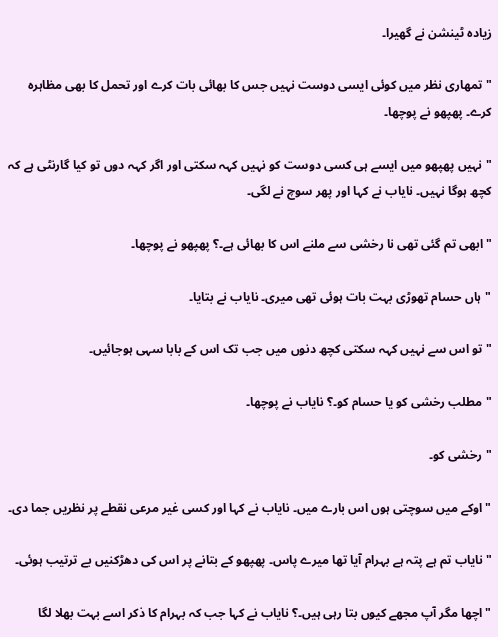زیادہ ٹینشن نے گھیرا۔

"تمھاری نظر میں کوئی ایسی دوست نہیں جس کا بھائی بات کرے اور تحمل کا بھی مظاہرہ کرے۔ پھپھو نے پوچھا۔

"نہیں پھپھو میں ایسے ہی کسی دوست کو نہیں کہہ سکتی اور اگر کہہ دوں تو کیا گارنٹی ہے کہ کچھ ہوگا نہیں۔ نایاب نے کہا اور پھر سوچ نے لگی۔

"ابھی تم گئی تھی نا رخشی سے ملنے اس کا بھائی ہے۔؟ پھپھو نے پوچھا۔

"ہاں حسام تھوڑی بہت بات ہوئی تھی میری۔ نایاب نے بتایا۔

"تو اس سے نہیں کہہ سکتی کچھ دنوں میں جب تک اس کے بابا سہی ہوجائیں۔

"مطلب رخشی کو یا حسام کو۔؟ نایاب نے پوچھا۔

"رخشی کو۔

"اوکے میں سوچتی ہوں اس بارے میں۔ نایاب نے کہا اور کسی غیر مرعی نقطے پر نظریں جما دی۔

"نایاب تم ہے پتہ ہے بہرام آیا تھا میرے پاس۔ پھپھو کے بتانے پر اس کی دھڑکنیں بے ترتیب ہوئی۔

"اچھا مگر آپ مجھے کیوں بتا رہی ہیں۔؟ نایاب نے کہا جب کہ بہرام کا ذکر اسے بہت بھلا لگا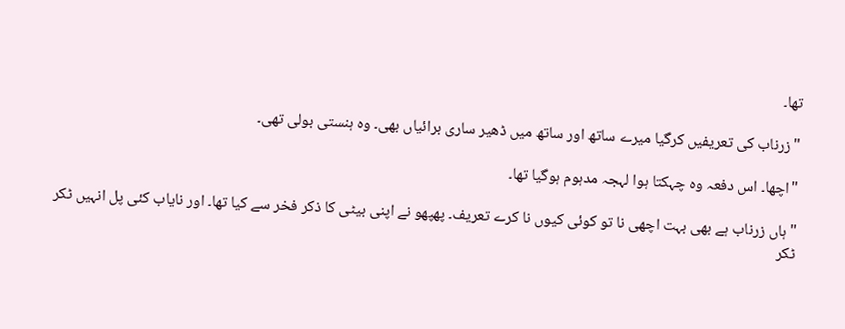تھا۔

"زرناب کی تعریفیں کرگیا میرے ساتھ اور ساتھ میں ڈھیر ساری برائیاں بھی۔ وہ ہنستی بولی تھی۔

"اچھا۔ اس دفعہ وہ چہکتا ہوا لہجہ مدہوم ہوگیا تھا۔

"ہاں زرناب ہے بھی بہت اچھی نا تو کوئی کیوں نا کرے تعریف۔ پھپھو نے اپنی بیٹی کا ذکر فخر سے کیا تھا۔ اور نایاب کئی پل انہیں ٹکر ٹکر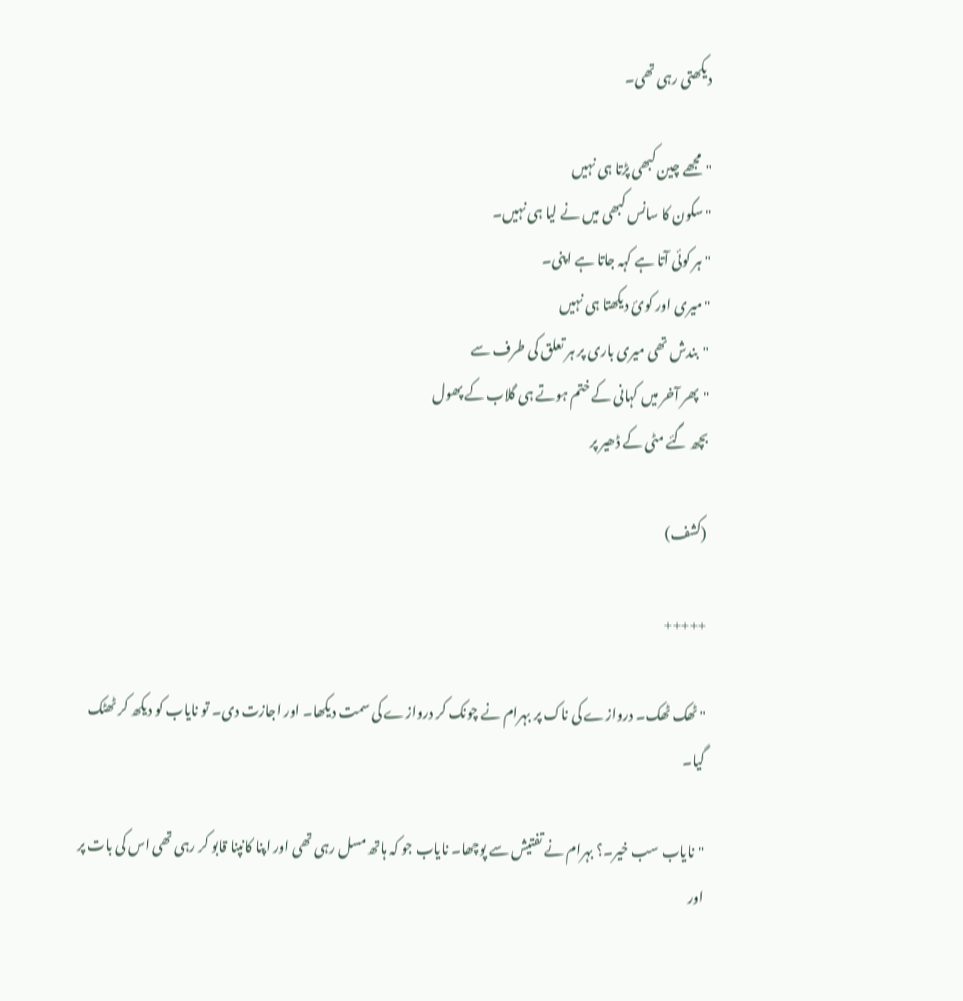دیکھتی رہی تھی۔

"مجھے چین کبھی پڑتا ہی نہیں
"سکون کا سانس کبھی میں نے لیا ہی نہیں۔
"ہر کوئی آتا ہے کہہ جاتا ہے اپنی۔
"میری اور کوئ دیکھتا ہی نہیں
"بندش تھی میری باری پر ہر تعلق کی طرف سے
"پھر آخر میں کہانی کے ختم ہوتے ہی گلاب کے پھول
بچھ گئے مٹی کے ڈھیر پر

(کشف)

+++++

"ٹھک ٹھک۔ دروازے کی ناک پر بہرام نے چونک کر دروازے کی سمت دیکھا۔ اور اجازت دی۔ تو نایاب کو دیکھ کر ٹھٹک گیا۔

"نایاب سب خیر۔؟ بہرام نے تفتیش سے پوچھا۔ نایاب جو کہ ہاتھ مسل رہی تھی اور اپنا کانپنا قابو کر رہی تھی اس کی بات پر اور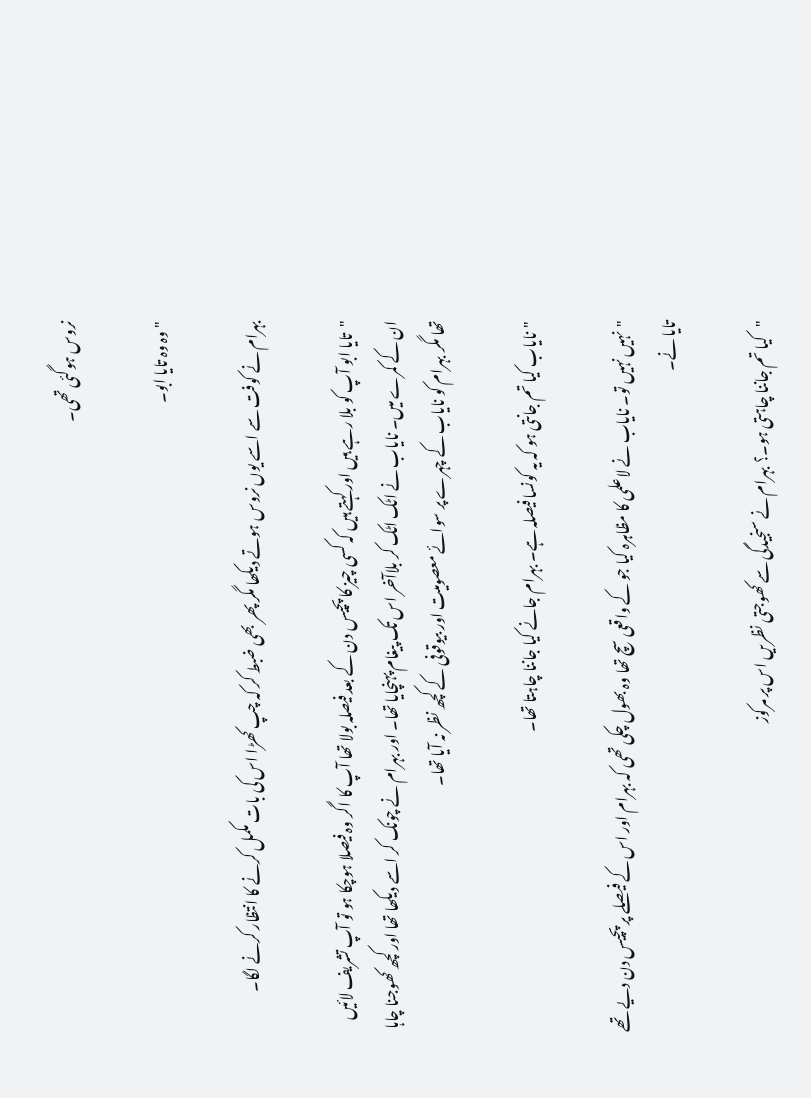نروس ہوگئی تھی۔

"وہ وہ تایا ابو۔

بہرام نے کوفت سے اسے یوں نروس ہوتے دیکھا مگر پھر بھی ضبط کر کہ چپ کھڑا اس کی بات مکمل کرنے کا انتظار کرنے لگا۔

"تایا ابو آپ کو بلا رہے ہیں اور کہتے ہیں کہ کسی چیز کا پچیس دن کے بعد فیصلہ بولا تھا آپ کا اگر وہ فیصلا ہوچکا ہو تو آپ تشریف لائیں ان کے کمرے میں۔ نایاب نے اٹک اٹک کر بلاآخر اس تک پیغام پہنچایا تھا۔ اور بہرام نے چونک کر اسے دیکھا تھا اور کچھ کھوجنا چاہا تھا مگر بہرام کو نایاب کے چہرے پر سوائے معصومیت اور بیوقوفی کے کچھ نظر نہ آیا تھا۔

"نایاب کیا تم جانتی ہو کہ یہ کونسا فیصلہ ہے۔ بہرام جانے کیا جاننا چاہتا تھا۔

"نہیں نہیں تو۔ نایاب نے لاعلمی کا مظاہرہ کیا جو کے واقعی سچ تھا وہ بھول چکی تھی کہ بہرام اور اس کے فیصلے پر پچیس دن دیے تھے تایا نے۔

"کیا تم جاننا چاہتی ہو۔؟ بہرام نے سنجیدگی سے کھوجتی نظریں اس پر مرکوز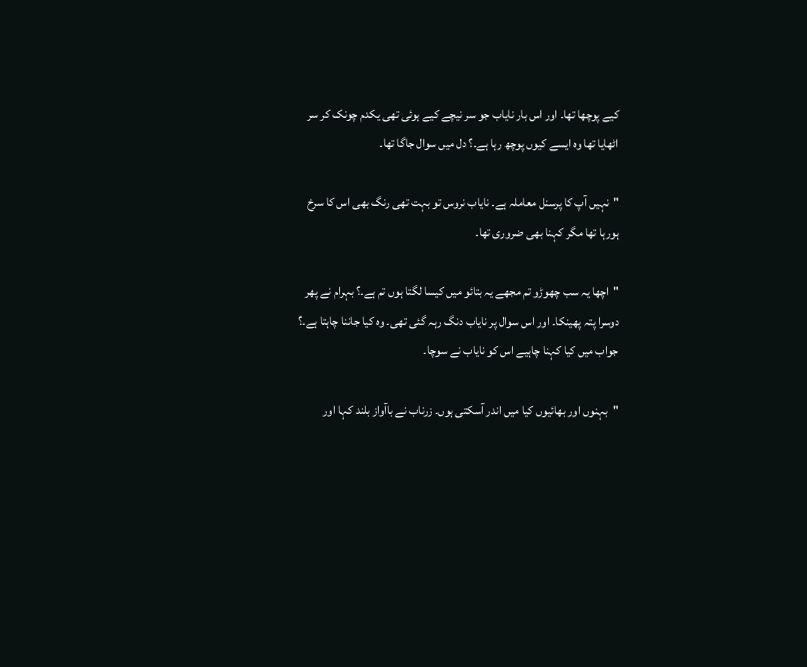کیے پوچھا تھا۔ اور اس بار نایاب جو سر نیچے کیے ہوئی تھی یکدم چونک کر سر اٹھایا تھا وہ ایسے کیوں پوچھ رہا ہے۔؟ دل میں سوال جاگا تھا۔

"نہیں آپ کا پرسنل معاملہ ہے۔ نایاب نروس تو بہت تھی رنگ بھی اس کا سرخ ہورہا تھا مگر کہنا بھی ضروری تھا۔

"اچھا یہ سب چھوڑو تم مجھے یہ بتائو میں کیسا لگتا ہوں تم ہے۔؟ بہرام نے پھر دوسرا پتہ پھینکا۔ اور اس سوال پر نایاب دنگ رہہ گئی تھی۔ وہ کیا جاننا چاہتا ہے۔؟ جواب میں کیا کہنا چاہیے اس کو نایاب نے سوچا۔

"بہنوں اور بھائیوں کیا میں اندر آسکتی ہوں۔ زرناب نے باآواز بلند کہا اور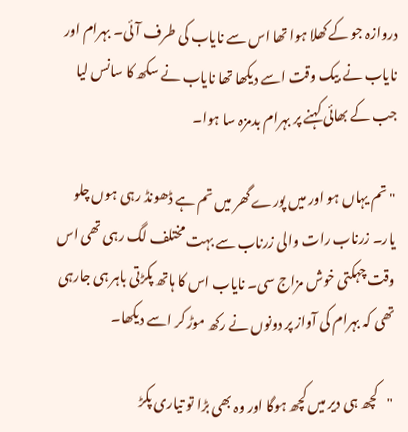دروازہ جو کے کھلا ہوا تھا اس سے نایاب کی طرف آئی۔ بہرام اور نایاب نے بیک وقت اسے دیکھا تھا نایاب نے سکھ کا سانس لیا جب کے بھائی کہنے پر بہرام بدمزہ سا ہوا۔

"تم یہاں ہو اور میں پورے گھر میں تم ہے ڈھونڈ رہی ہوں چلو یار۔ زرناب رات والی زرناب سے بہت مختلف لگ رہی تھی اس وقت چہکتی خوش مزاج سی۔ نایاب اس کا ہاتھ پکڑتی باہر ہی جارہی تھی کہ بہرام کی آواز پر دونوں نے رکھ موڑ کر اسے دیکھا۔

"کچھ ہی دیر میں کچھ ہوگا اور وہ بھی بڑا تو تیاری پکڑ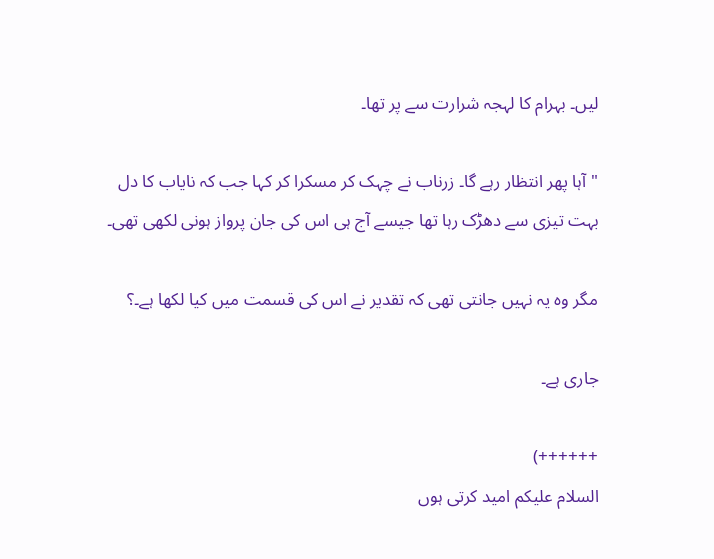لیں۔ بہرام کا لہجہ شرارت سے پر تھا۔

"آہا پھر انتظار رہے گا۔ زرناب نے چہک کر مسکرا کر کہا جب کہ نایاب کا دل بہت تیزی سے دھڑک رہا تھا جیسے آج ہی اس کی جان پرواز ہونی لکھی تھی۔

مگر وہ یہ نہیں جانتی تھی کہ تقدیر نے اس کی قسمت میں کیا لکھا ہے۔؟

جاری ہے۔

++++++)
السلام علیکم امید کرتی ہوں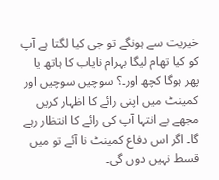خیریت سے ہونگے تو جی کیا لگتا ہے آپ کو کیا تھام لیگا بہرام نایاب کا ہاتھ یا پھر ہوگا کچھ اور۔؟ سوچیں سوچیں اور کمینٹ میں اپنی رائے کا اظہار کریں مجھے بے انتہا آپ کی رائے کا انتظار رہے گا۔ اگر اس دفاع کمینٹ نا آئے تو میں قسط نہیں دوں گی۔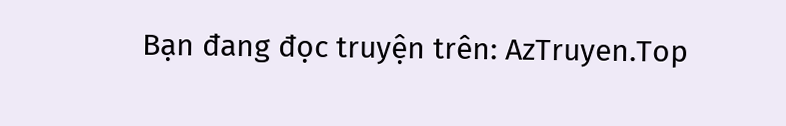Bạn đang đọc truyện trên: AzTruyen.Top